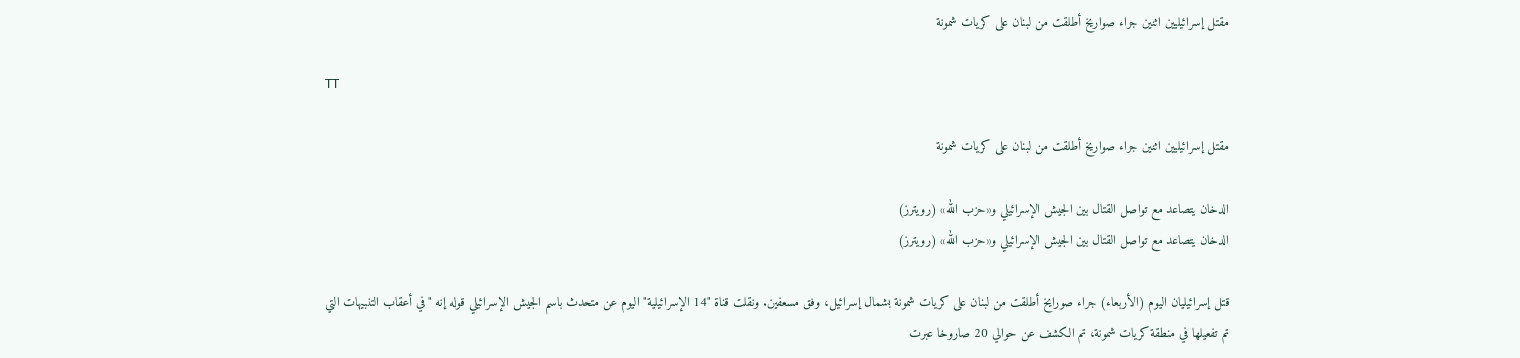مقتل إسرائيليين اثنين جراء صواريخ أطلقت من لبنان على كريات شمونة

TT

مقتل إسرائيليين اثنين جراء صواريخ أطلقت من لبنان على كريات شمونة

الدخان يتصاعد مع تواصل القتال بين الجيش الإسرائيلي و«حزب الله» (رويترز)
الدخان يتصاعد مع تواصل القتال بين الجيش الإسرائيلي و«حزب الله» (رويترز)

قتل إسرائيليان اليوم (الأربعاء) جراء صورايخ أطلقت من لبنان على كريات شمونة بشمال إسرائيل، وفق مسعفين. ونقلت قناة "14 الإسرائيلية" اليوم عن متحدث باسم الجيش الإسرائيلي قوله إنه "في أعقاب التنبيهات التي تم تفعيلها في منطقة كريات شمونة، تم الكشف عن حوالي 20 صاروخا عبرت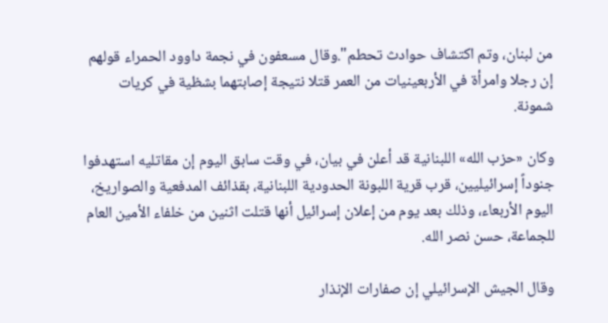من لبنان، وتم اكتشاف حوادث تحطم".وقال مسعفون في نجمة داوود الحمراء قولهم إن رجلا وامرأة في الأربعينيات من العمر قتلا نتيجة إصابتهما بشظية في كريات شمونة.

وكان «حزب الله» اللبنانية قد أعلن في بيان، في وقت سابق اليوم إن مقاتليه استهدفوا جنوداً إسرائيليين، قرب قرية اللبونة الحدودية اللبنانية، بقذائف المدفعية والصواريخ، اليوم الأربعاء، وذلك بعد يوم من إعلان إسرائيل أنها قتلت اثنين من خلفاء الأمين العام للجماعة، حسن نصر الله.

وقال الجيش الإسرائيلي إن صفارات الإنذار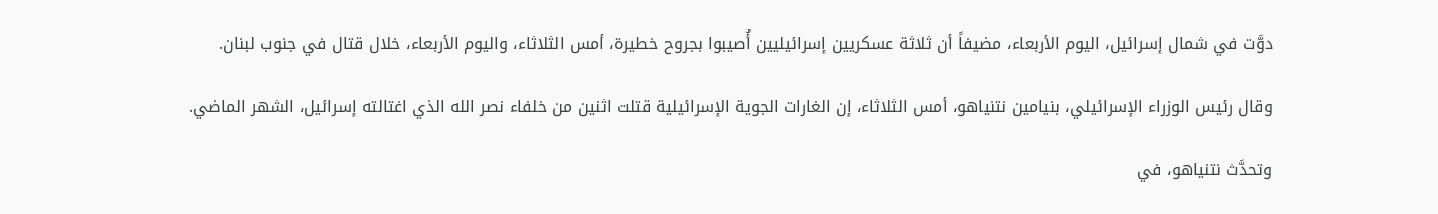دوَّت في شمال إسرائيل، اليوم الأربعاء، مضيفاً أن ثلاثة عسكريين إسرائيليين أُصيبوا بجروح خطيرة، أمس الثلاثاء، واليوم الأربعاء، خلال قتال في جنوب لبنان.

وقال رئيس الوزراء الإسرائيلي، بنيامين نتنياهو، أمس الثلاثاء، إن الغارات الجوية الإسرائيلية قتلت اثنين من خلفاء نصر الله الذي اغتالته إسرائيل، الشهر الماضي.

وتحدَّث نتنياهو، في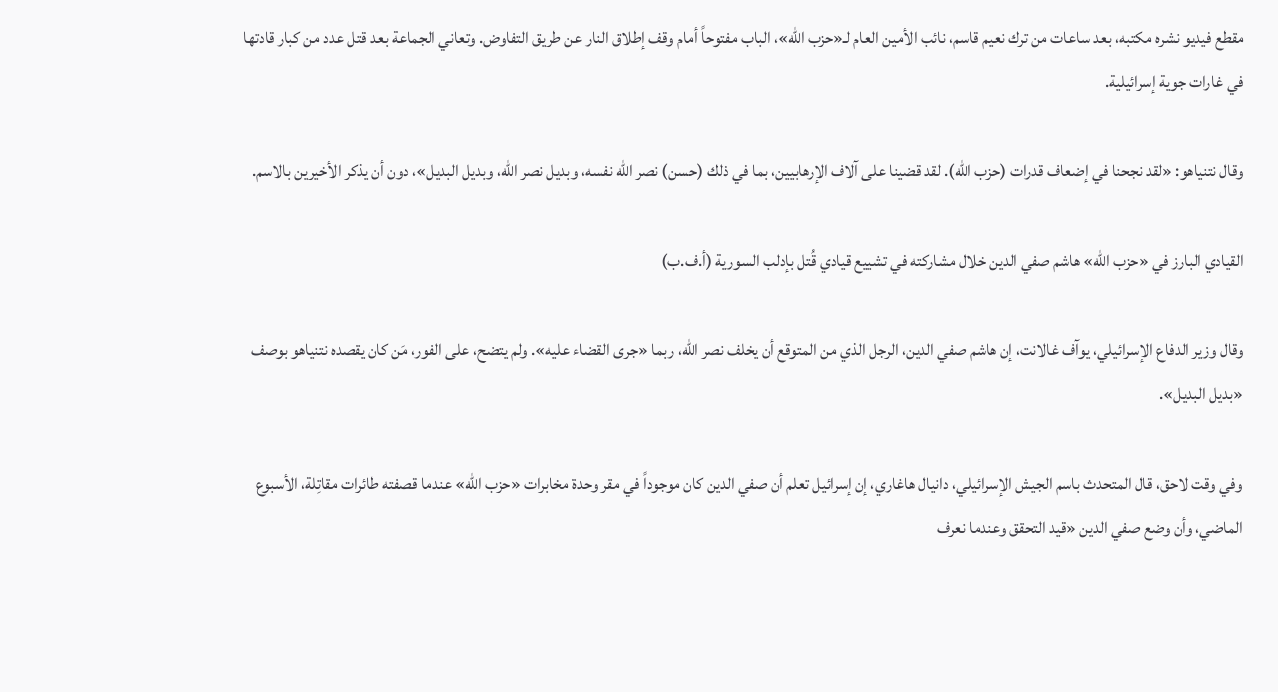مقطع فيديو نشره مكتبه، بعد ساعات من ترك نعيم قاسم، نائب الأمين العام لـ«حزب الله»، الباب مفتوحاً أمام وقف إطلاق النار عن طريق التفاوض. وتعاني الجماعة بعد قتل عدد من كبار قادتها في غارات جوية إسرائيلية.

وقال نتنياهو: «لقد نجحنا في إضعاف قدرات (حزب الله). لقد قضينا على آلاف الإرهابيين، بما في ذلك (حسن) نصر الله نفسه، وبديل نصر الله، وبديل البديل»، دون أن يذكر الأخيرين بالاسم.

القيادي البارز في «حزب الله» هاشم صفي الدين خلال مشاركته في تشييع قيادي قُتل بإدلب السورية (أ.ف.ب)

وقال وزير الدفاع الإسرائيلي، يوآف غالانت، إن هاشم صفي الدين، الرجل الذي من المتوقع أن يخلف نصر الله، ربما «جرى القضاء عليه». ولم يتضح، على الفور، مَن كان يقصده نتنياهو بوصف «بديل البديل».

وفي وقت لاحق، قال المتحدث باسم الجيش الإسرائيلي، دانيال هاغاري، إن إسرائيل تعلم أن صفي الدين كان موجوداً في مقر وحدة مخابرات «حزب الله» عندما قصفته طائرات مقاتِلة، الأسبوع الماضي، وأن وضع صفي الدين «قيد التحقق وعندما نعرف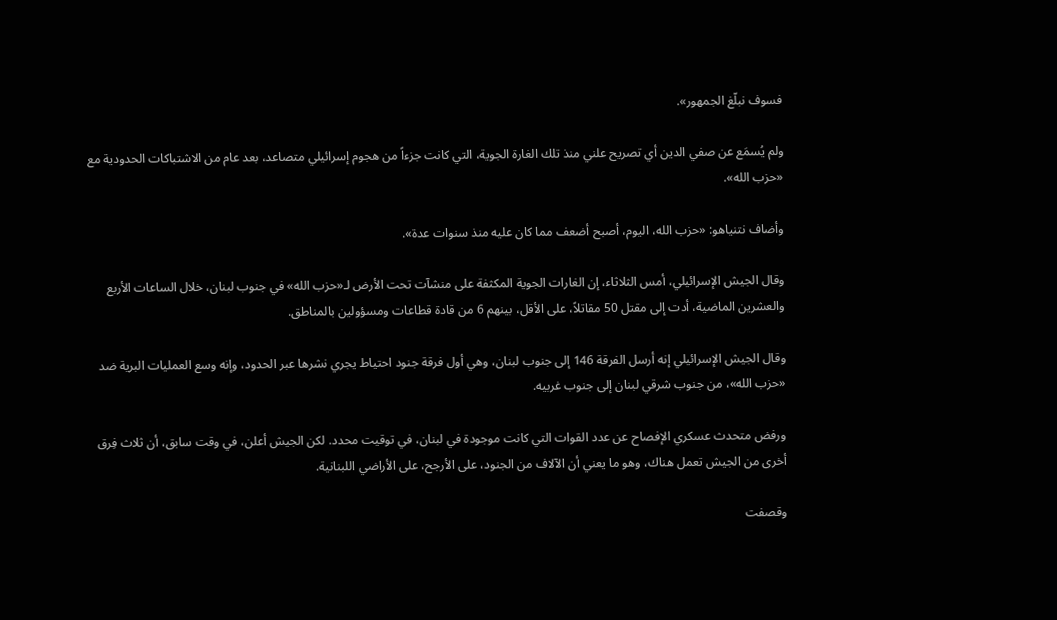فسوف نبلّغ الجمهور».

ولم يُسمَع عن صفي الدين أي تصريح علني منذ تلك الغارة الجوية، التي كانت جزءاً من هجوم إسرائيلي متصاعد، بعد عام من الاشتباكات الحدودية مع «حزب الله».

وأضاف نتنياهو: «حزب الله، اليوم، أصبح أضعف مما كان عليه منذ سنوات عدة».

وقال الجيش الإسرائيلي، أمس الثلاثاء، إن الغارات الجوية المكثفة على منشآت تحت الأرض لـ«حزب الله» في جنوب لبنان، خلال الساعات الأربع والعشرين الماضية، أدت إلى مقتل 50 مقاتلاً، على الأقل، بينهم 6 من قادة قطاعات ومسؤولين بالمناطق.

وقال الجيش الإسرائيلي إنه أرسل الفرقة 146 إلى جنوب لبنان، وهي أول فرقة جنود احتياط يجري نشرها عبر الحدود، وإنه وسع العمليات البرية ضد «حزب الله»، من جنوب شرقي لبنان إلى جنوب غربيه.

ورفض متحدث عسكري الإفصاح عن عدد القوات التي كانت موجودة في لبنان، في توقيت محدد. لكن الجيش أعلن، في وقت سابق، أن ثلاث فِرق أخرى من الجيش تعمل هناك، وهو ما يعني أن الآلاف من الجنود، على الأرجح، على الأراضي اللبنانية.

وقصفت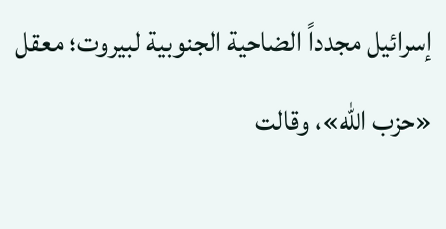إسرائيل مجدداً الضاحية الجنوبية لبيروت؛ معقل «حزب الله»، وقالت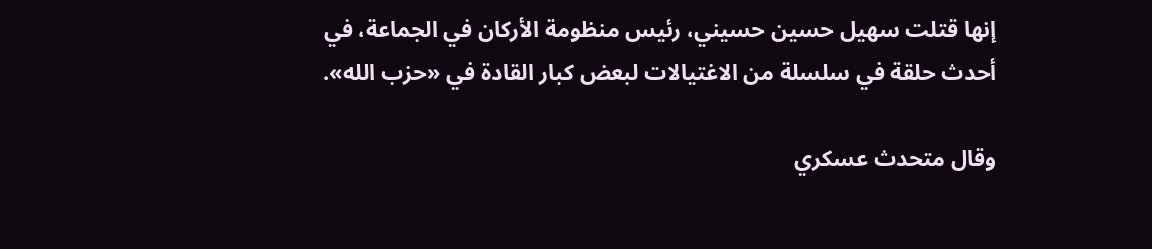إنها قتلت سهيل حسين حسيني، رئيس منظومة الأركان في الجماعة، في أحدث حلقة في سلسلة من الاغتيالات لبعض كبار القادة في «حزب الله».

وقال متحدث عسكري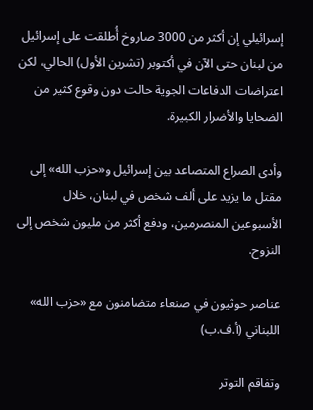إسرائيلي إن أكثر من 3000 صاروخ أُطلقت على إسرائيل من لبنان حتى الآن في أكتوبر (تشرين الأول) الحالي، لكن اعتراضات الدفاعات الجوية حالت دون وقوع كثير من الضحايا والأضرار الكبيرة.

وأدى الصراع المتصاعد بين إسرائيل و«حزب الله» إلى مقتل ما يزيد على ألف شخص في لبنان، خلال الأسبوعين المنصرمين، ودفع أكثر من مليون شخص إلى النزوح.

عناصر حوثيون في صنعاء متضامنون مع «حزب الله» اللبناني (أ.ف.ب)

وتفاقم التوتر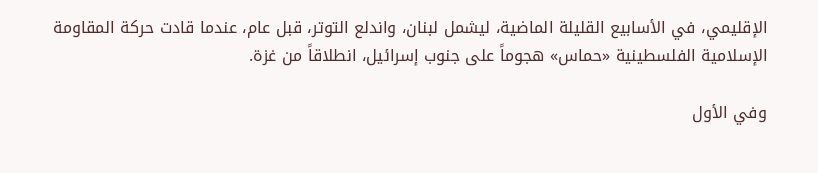الإقليمي، في الأسابيع القليلة الماضية، ليشمل لبنان، واندلع التوتر، قبل عام، عندما قادت حركة المقاومة الإسلامية الفلسطينية «حماس» هجوماً على جنوب إسرائيل، انطلاقاً من غزة.

وفي الأول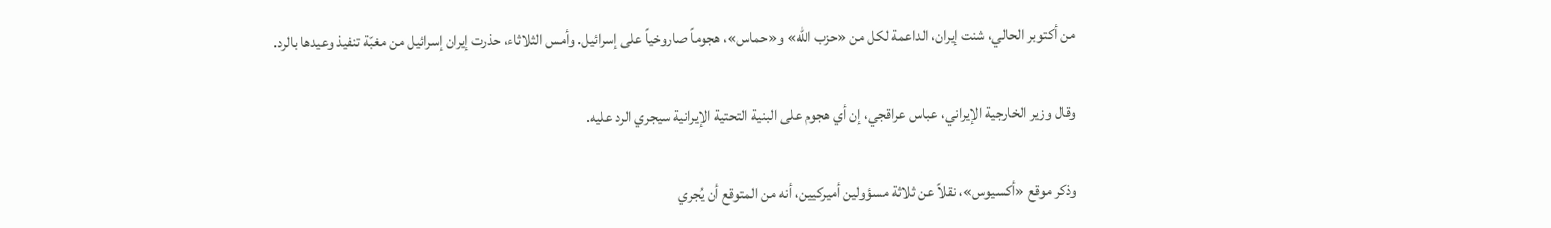من أكتوبر الحالي، شنت إيران، الداعمة لكل من «حزب الله» و«حماس»، هجوماً صاروخياً على إسرائيل. وأمس الثلاثاء، حذرت إيران إسرائيل من مغبّة تنفيذ وعيدها بالرد.

وقال وزير الخارجية الإيراني، عباس عراقجي، إن أي هجوم على البنية التحتية الإيرانية سيجري الرد عليه.

وذكر موقع «أكسيوس»، نقلاً عن ثلاثة مسؤولين أميركيين، أنه من المتوقع أن يُجري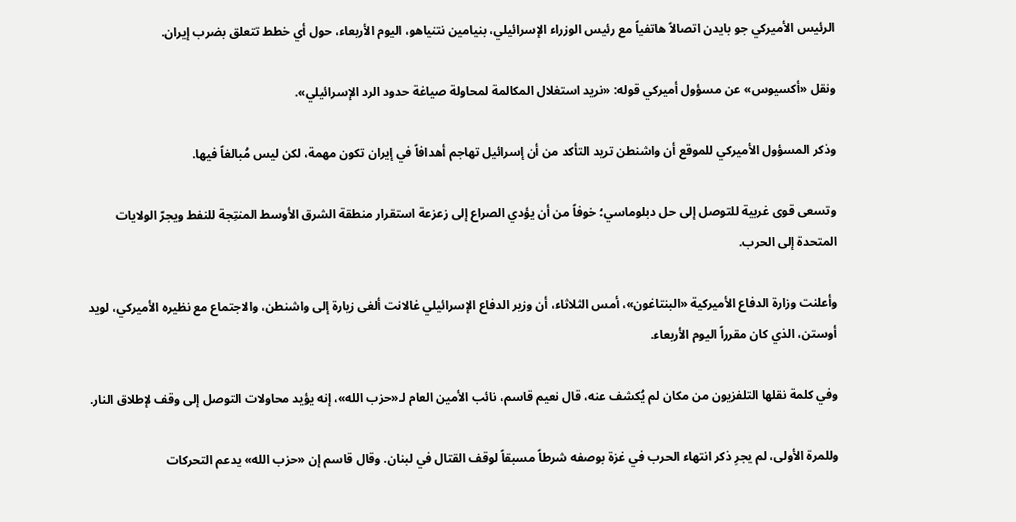الرئيس الأميركي جو بايدن اتصالاً هاتفياً مع رئيس الوزراء الإسرائيلي، بنيامين نتنياهو، اليوم الأربعاء، حول أي خطط تتعلق بضرب إيران.

ونقل «أكسيوس» عن مسؤول أميركي قوله: «نريد استغلال المكالمة لمحاولة صياغة حدود الرد الإسرائيلي».

وذكر المسؤول الأميركي للموقع أن واشنطن تريد التأكد من أن إسرائيل تهاجم أهدافاً في إيران تكون مهمة، لكن ليس مُبالغاً فيها.

وتسعى قوى غربية للتوصل إلى حل دبلوماسي؛ خوفاً من أن يؤدي الصراع إلى زعزعة استقرار منطقة الشرق الأوسط المنتِجة للنفط ويجرّ الولايات المتحدة إلى الحرب.

وأعلنت وزارة الدفاع الأميركية «البنتاغون»، أمس الثلاثاء، أن وزير الدفاع الإسرائيلي غالانت ألغى زيارة إلى واشنطن، والاجتماع مع نظيره الأميركي، لويد أوستن، الذي كان مقرراً اليوم الأربعاء.

وفي كلمة نقلها التلفزيون من مكان لم يُكشف عنه، قال نعيم قاسم، نائب الأمين العام لـ«حزب الله»، إنه يؤيد محاولات التوصل إلى وقف لإطلاق النار.

وللمرة الأولى، لم يجرِ ذكر انتهاء الحرب في غزة بوصفه شرطاً مسبقاً لوقف القتال في لبنان. وقال قاسم إن «حزب الله» يدعم التحركات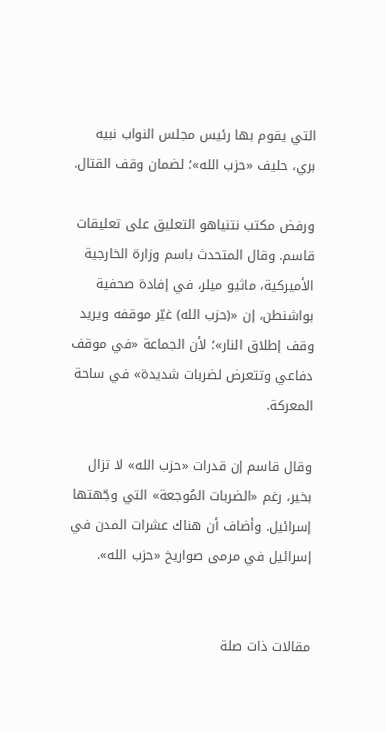التي يقوم بها رئيس مجلس النواب نبيه بري، حليف «حزب الله»؛ لضمان وقف القتال.

ورفض مكتب نتنياهو التعليق على تعليقات قاسم. وقال المتحدث باسم وزارة الخارجية الأميركية، ماثيو ميلر، في إفادة صحفية بواشنطن، إن «(حزب الله) غيّر موقفه ويريد وقف إطلاق النار»؛ لأن الجماعة «في موقف دفاعي وتتعرض لضربات شديدة» في ساحة المعركة.

وقال قاسم إن قدرات «حزب الله» لا تزال بخير، رغم «الضربات المُوجعة» التي وجّهتها إسرائيل. وأضاف أن هناك عشرات المدن في إسرائيل في مرمى صواريخ «حزب الله».


مقالات ذات صلة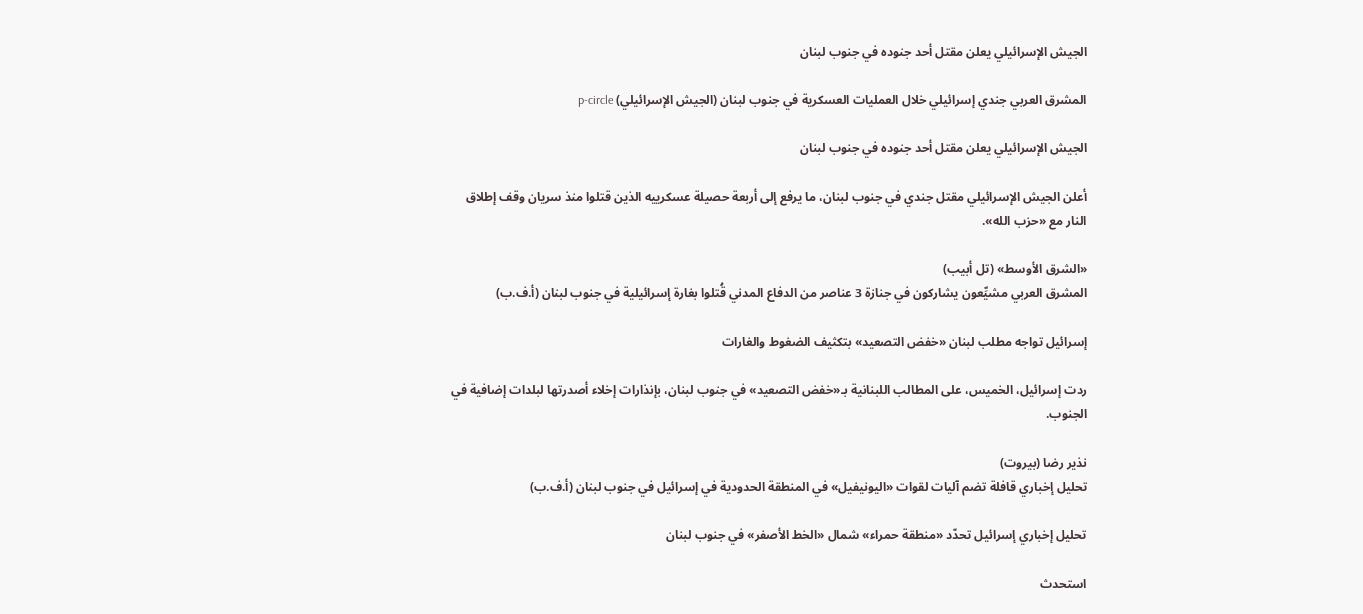الجيش الإسرائيلي يعلن مقتل أحد جنوده في جنوب لبنان

المشرق العربي جندي إسرائيلي خلال العمليات العسكرية في جنوب لبنان (الجيش الإسرائيلي) p-circle

الجيش الإسرائيلي يعلن مقتل أحد جنوده في جنوب لبنان

أعلن الجيش الإسرائيلي مقتل جندي في جنوب لبنان، ما يرفع إلى أربعة حصيلة عسكرييه الذين قتلوا منذ سريان وقف إطلاق النار مع «حزب الله».

«الشرق الأوسط» (تل أبيب)
المشرق العربي مشيِّعون يشاركون في جنازة 3 عناصر من الدفاع المدني قُتلوا بغارة إسرائيلية في جنوب لبنان (أ.ف.ب)

إسرائيل تواجه مطلب لبنان «خفض التصعيد» بتكثيف الضغوط والغارات

ردت إسرائيل، الخميس، على المطالب اللبنانية بـ«خفض التصعيد» في جنوب لبنان، بإنذارات إخلاء أصدرتها لبلدات إضافية في الجنوب.

نذير رضا (بيروت)
تحليل إخباري قافلة تضم آليات لقوات «اليونيفيل» في المنطقة الحدودية في إسرائيل في جنوب لبنان (أ.ف.ب)

تحليل إخباري إسرائيل تحدّد «منطقة حمراء» شمال «الخط الأصفر» في جنوب لبنان

استحدث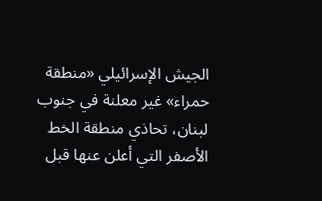الجيش الإسرائيلي «منطقة حمراء» غير معلنة في جنوب لبنان، تحاذي منطقة الخط الأصفر التي أعلن عنها قبل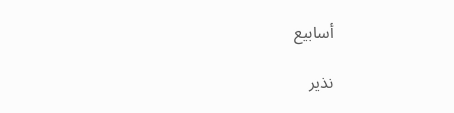أسابيع

نذير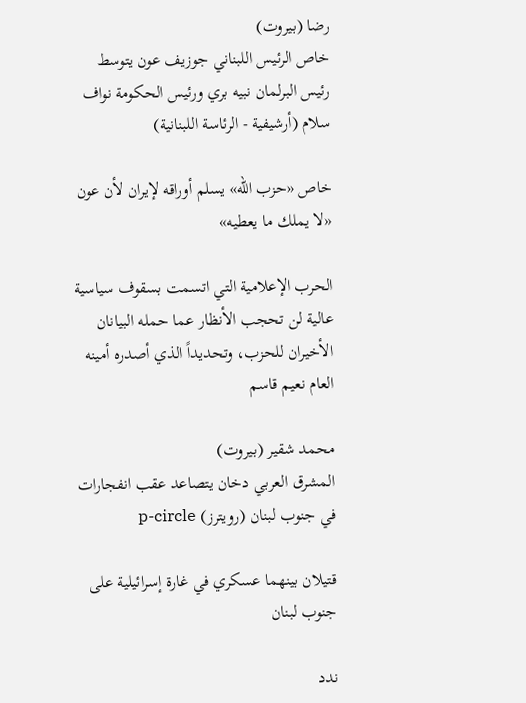رضا (بيروت)
خاص الرئيس اللبناني جوزيف عون يتوسط رئيس البرلمان نبيه بري ورئيس الحكومة نواف سلام (أرشيفية - الرئاسة اللبنانية)

خاص «حزب الله» يسلم أوراقه لإيران لأن عون «لا يملك ما يعطيه»

الحرب الإعلامية التي اتسمت بسقوف سياسية عالية لن تحجب الأنظار عما حمله البيانان الأخيران للحزب، وتحديداً الذي أصدره أمينه العام نعيم قاسم

محمد شقير (بيروت)
المشرق العربي دخان يتصاعد عقب انفجارات في جنوب لبنان (رويترز) p-circle

قتيلان بينهما عسكري في غارة إسرائيلية على جنوب لبنان

ندد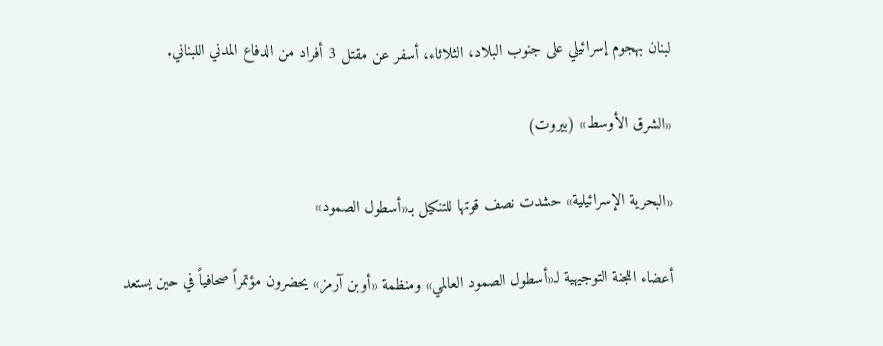لبنان بهجوم إسرائيلي على جنوب البلاد، الثلاثاء، أسفر عن مقتل 3 أفراد من الدفاع المدني اللبناني.

«الشرق الأوسط» (بيروت)

«البحرية الإسرائيلية» حشدت نصف قوتها للتنكيل بـ«أسطول الصمود»

أعضاء اللجنة التوجيهية لـ«أسطول الصمود العالمي» ومنظمة «أوبن آرمز» يحضرون مؤتمراً صحافياً في حين يستعد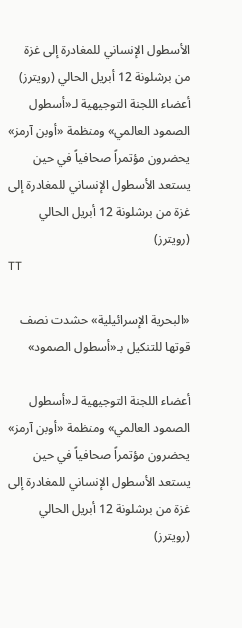الأسطول الإنساني للمغادرة إلى غزة من برشلونة 12 أبريل الحالي (رويترز)
أعضاء اللجنة التوجيهية لـ«أسطول الصمود العالمي» ومنظمة «أوبن آرمز» يحضرون مؤتمراً صحافياً في حين يستعد الأسطول الإنساني للمغادرة إلى غزة من برشلونة 12 أبريل الحالي (رويترز)
TT

«البحرية الإسرائيلية» حشدت نصف قوتها للتنكيل بـ«أسطول الصمود»

أعضاء اللجنة التوجيهية لـ«أسطول الصمود العالمي» ومنظمة «أوبن آرمز» يحضرون مؤتمراً صحافياً في حين يستعد الأسطول الإنساني للمغادرة إلى غزة من برشلونة 12 أبريل الحالي (رويترز)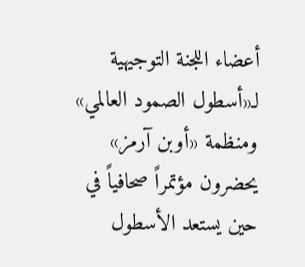أعضاء اللجنة التوجيهية لـ«أسطول الصمود العالمي» ومنظمة «أوبن آرمز» يحضرون مؤتمراً صحافياً في حين يستعد الأسطول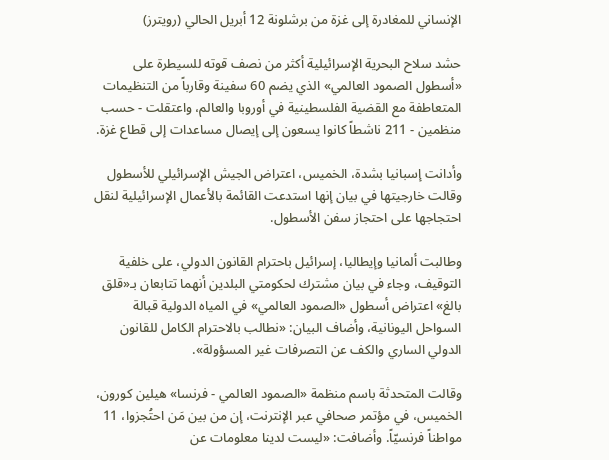الإنساني للمغادرة إلى غزة من برشلونة 12 أبريل الحالي (رويترز)

حشد سلاح البحرية الإسرائيلية أكثر من نصف قوته للسيطرة على «أسطول الصمود العالمي» الذي يضم 60 سفينة وقارباً من التنظيمات المتعاطفة مع القضية الفلسطينية في أوروبا والعالم، واعتقلت - حسب منظمين - 211 ناشطاً كانوا يسعون إلى إيصال مساعدات إلى قطاع غزة.

وأدانت إسبانيا بشدة، الخميس، اعتراض الجيش الإسرائيلي للأسطول وقالت خارجيتها في بيان إنها استدعت القائمة بالأعمال الإسرائيلية لنقل احتجاجها على احتجاز سفن الأسطول.

وطالبت ألمانيا وإيطاليا، إسرائيل باحترام القانون الدولي، على خلفية التوقيف، وجاء في بيان مشترك لحكومتي البلدين أنهما تتابعان بـ«قلق بالغ» اعتراض أسطول «الصمود العالمي» في المياه الدولية قبالة السواحل اليونانية، وأضاف البيان: «نطالب بالاحترام الكامل للقانون الدولي الساري والكف عن التصرفات غير المسؤولة».

وقالت المتحدثة باسم منظمة «الصمود العالمي - فرنسا» هيلين كورون، الخميس، في مؤتمر صحافي عبر الإنترنت، إن من بين مَن احتُجزوا، 11 مواطناً فرنسيّاً. وأضافت: «ليست لدينا معلومات عن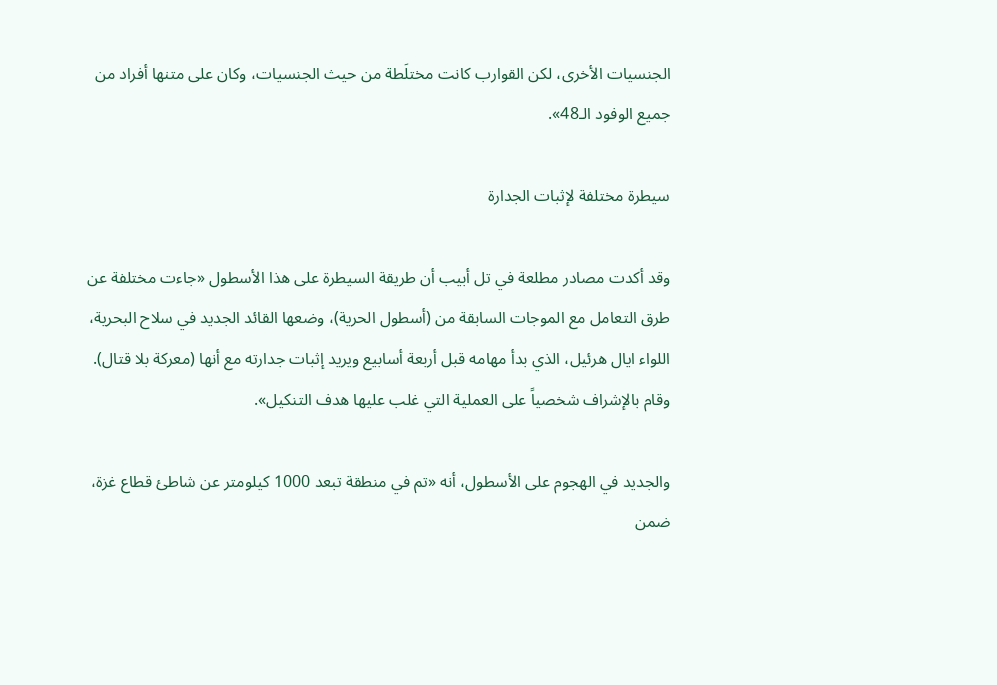الجنسيات الأخرى، لكن القوارب كانت مختلَطة من حيث الجنسيات، وكان على متنها أفراد من جميع الوفود الـ48».

سيطرة مختلفة لإثبات الجدارة

وقد أكدت مصادر مطلعة في تل أبيب أن طريقة السيطرة على هذا الأسطول «جاءت مختلفة عن طرق التعامل مع الموجات السابقة من (أسطول الحرية)، وضعها القائد الجديد في سلاح البحرية، اللواء ايال هرئيل، الذي بدأ مهامه قبل أربعة أسابيع ويريد إثبات جدارته مع أنها (معركة بلا قتال). وقام بالإشراف شخصياً على العملية التي غلب عليها هدف التنكيل».

والجديد في الهجوم على الأسطول، أنه «تم في منطقة تبعد 1000 كيلومتر عن شاطئ قطاع غزة، ضمن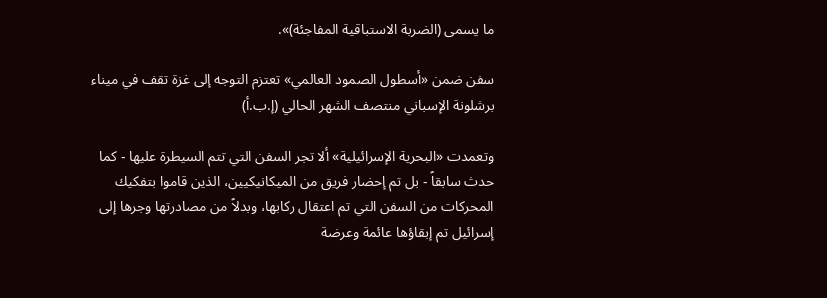ما يسمى (الضربة الاستباقية المفاجئة)».

سفن ضمن «أسطول الصمود العالمي» تعتزم التوجه إلى غزة تقف في ميناء برشلونة الإسباني منتصف الشهر الحالي (إ.ب.أ)

وتعمدت «البحرية الإسرائيلية» ألا تجر السفن التي تتم السيطرة عليها - كما حدث سابقاً - بل تم إحضار فريق من الميكانيكيين، الذين قاموا بتفكيك المحركات من السفن التي تم اعتقال ركابها، وبدلاً من مصادرتها وجرها إلى إسرائيل تم إبقاؤها عائمة وعرضة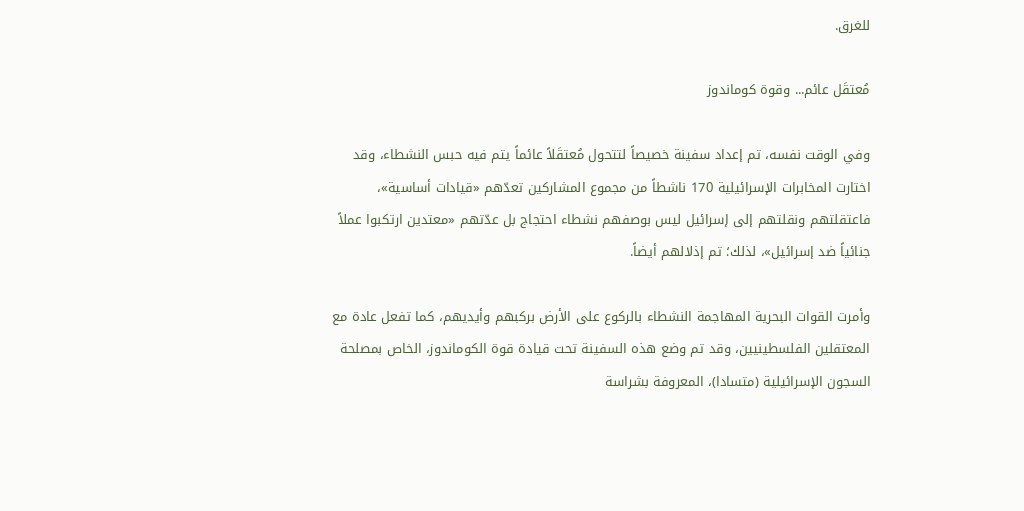للغرق.

مُعتقَل عائم... وقوة كوماندوز

وفي الوقت نفسه، تم إعداد سفينة خصيصاً لتتحول مُعتقَلاً عائماً يتم فيه حبس النشطاء، وقد اختارت المخابرات الإسرائيلية 170 ناشطاً من مجموع المشاركين تعدّهم «قيادات أساسية»، فاعتقلتهم ونقلتهم إلى إسرائيل ليس بوصفهم نشطاء احتجاج بل عدّتهم «معتدين ارتكبوا عملاً جنائياً ضد إسرائيل»، لذلك؛ تم إذلالهم أيضاً.

وأمرت القوات البحرية المهاجمة النشطاء بالركوع على الأرض بركبهم وأيديهم، كما تفعل عادة مع المعتقلين الفلسطينيين، وقد تم وضع هذه السفينة تحت قيادة قوة الكوماندوز، الخاص بمصلحة السجون الإسرائيلية (متسادا)، المعروفة بشراسة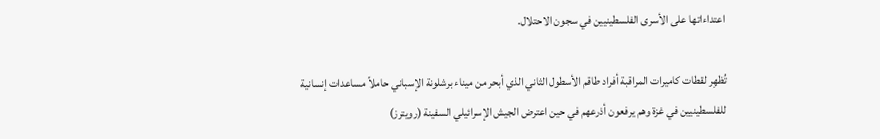اعتداءاتها على الأسرى الفلسطينيين في سجون الاحتلال.

تُظهِر لقطات كاميرات المراقبة أفراد طاقم الأسطول الثاني الذي أبحر من ميناء برشلونة الإسباني حاملاً مساعدات إنسانية للفلسطينيين في غزة وهم يرفعون أذرعهم في حين اعترض الجيش الإسرائيلي السفينة (رويترز)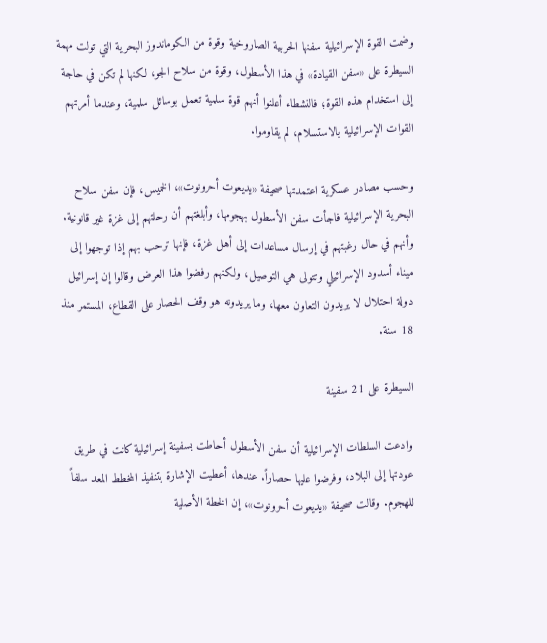وضمت القوة الإسرائيلية سفنها الحربية الصاروخية وقوة من الكوماندوز البحرية التي تولت مهمة السيطرة على «سفن القيادة» في هذا الأسطول، وقوة من سلاح الجو، لكنها لم تكن في حاجة إلى استخدام هذه القوة؛ فالنشطاء أعلنوا أنهم قوة سلمية تعمل بوسائل سلمية، وعندما أمرتهم القوات الإسرائيلية بالاستسلام، لم يقاوموا.

وحسب مصادر عسكرية اعتمدتها صحيفة «يديعوت أحرونوت»، الخميس، فإن سفن سلاح البحرية الإسرائيلية فاجأت سفن الأسطول بهجومها، وأبلغتهم أن رحلتهم إلى غزة غير قانونية. وأنهم في حال رغبتهم في إرسال مساعدات إلى أهل غزة، فإنها ترحب بهم إذا توجهوا إلى ميناء أسدود الإسرائيلي وتتولى هي التوصيل، ولكنهم رفضوا هذا العرض وقالوا إن إسرائيل دولة احتلال لا يريدون التعاون معها، وما يريدونه هو وقف الحصار على القطاع، المستمر منذ 18 سنة.

السيطرة على 21 سفينة

وادعت السلطات الإسرائيلية أن سفن الأسطول أحاطت بسفينة إسرائيلية كانت في طريق عودتها إلى البلاد، وفرضوا عليها حصاراً. عندها، أعطيت الإشارة بتنفيذ المخطط المعد سلفاً للهجوم. وقالت صحيفة «يديعوت أحرونوت»، إن الخطة الأصلية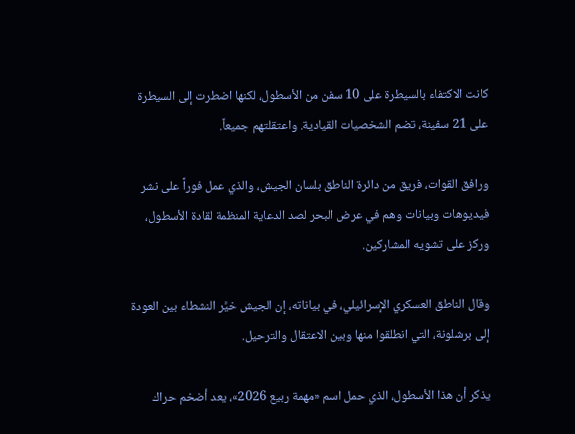كانت الاكتفاء بالسيطرة على 10 سفن من الأسطول، لكنها اضطرت إلى السيطرة على 21 سفينة، تضم الشخصيات القيادية. واعتقلتهم جميعاً.

ورافق القوات، فريق من دائرة الناطق بلسان الجيش، والذي عمل فوراً على نشر فيديوهات وبيانات وهم في عرض البحر لصد الدعاية المنظمة لقادة الأسطول، وركز على تشويه المشاركين.

وقال الناطق العسكري الإسرائيلي، في بياناته، إن الجيش خيَّر النشطاء بين العودة إلى برشلونة، التي انطلقوا منها وبين الاعتقال والترحيل.

يذكر أن هذا الأسطول، الذي حمل اسم «مهمة ربيع 2026»، يعد أضخم حراك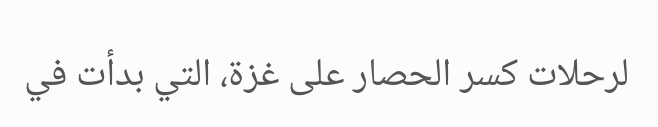لرحلات كسر الحصار على غزة، التي بدأت في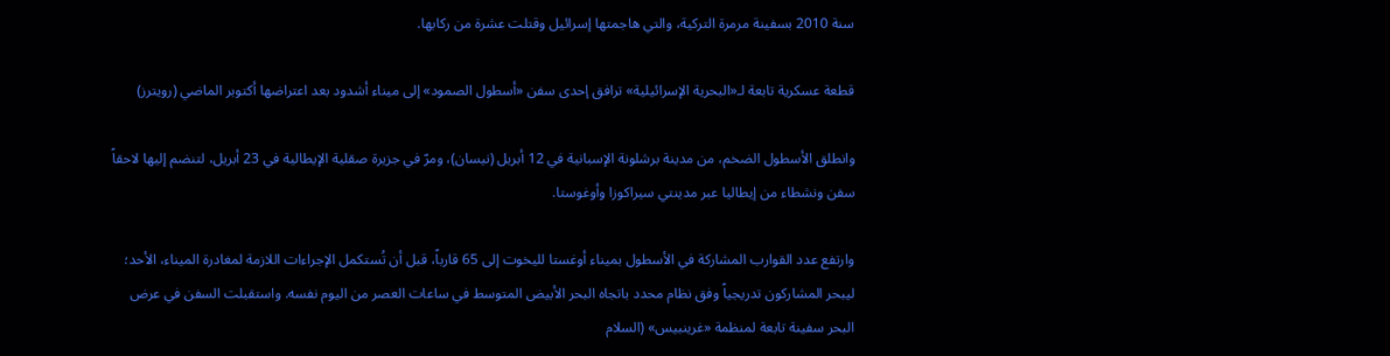سنة 2010 بسفينة مرمرة التركية، والتي هاجمتها إسرائيل وقتلت عشرة من ركابها.

قطعة عسكرية تابعة لـ«البحرية الإسرائيلية» ترافق إحدى سفن «أسطول الصمود» إلى ميناء أشدود بعد اعتراضها أكتوبر الماضي (رويترز)

وانطلق الأسطول الضخم، من مدينة برشلونة الإسبانية في 12 أبريل (نيسان)، ومرّ في جزيرة صقلية الإيطالية في 23 أبريل، لتنضم إليها لاحقاً سفن ونشطاء من إيطاليا عبر مدينتي سيراكوزا وأوغوستا.

وارتفع عدد القوارب المشاركة في الأسطول بميناء أوغستا لليخوت إلى 65 قارباً، قبل أن تُستكمل الإجراءات اللازمة لمغادرة الميناء، الأحد؛ ليبحر المشاركون تدريجياً وفق نظام محدد باتجاه البحر الأبيض المتوسط في ساعات العصر من اليوم نفسه. واستقبلت السفن في عرض البحر سفينة تابعة لمنظمة «غرينبيس» (السلام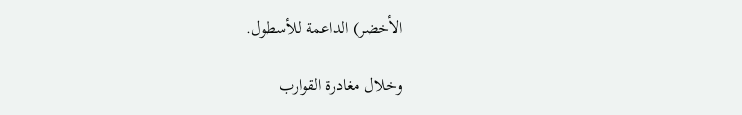الأخضر) الداعمة للأسطول.

وخلال مغادرة القوارب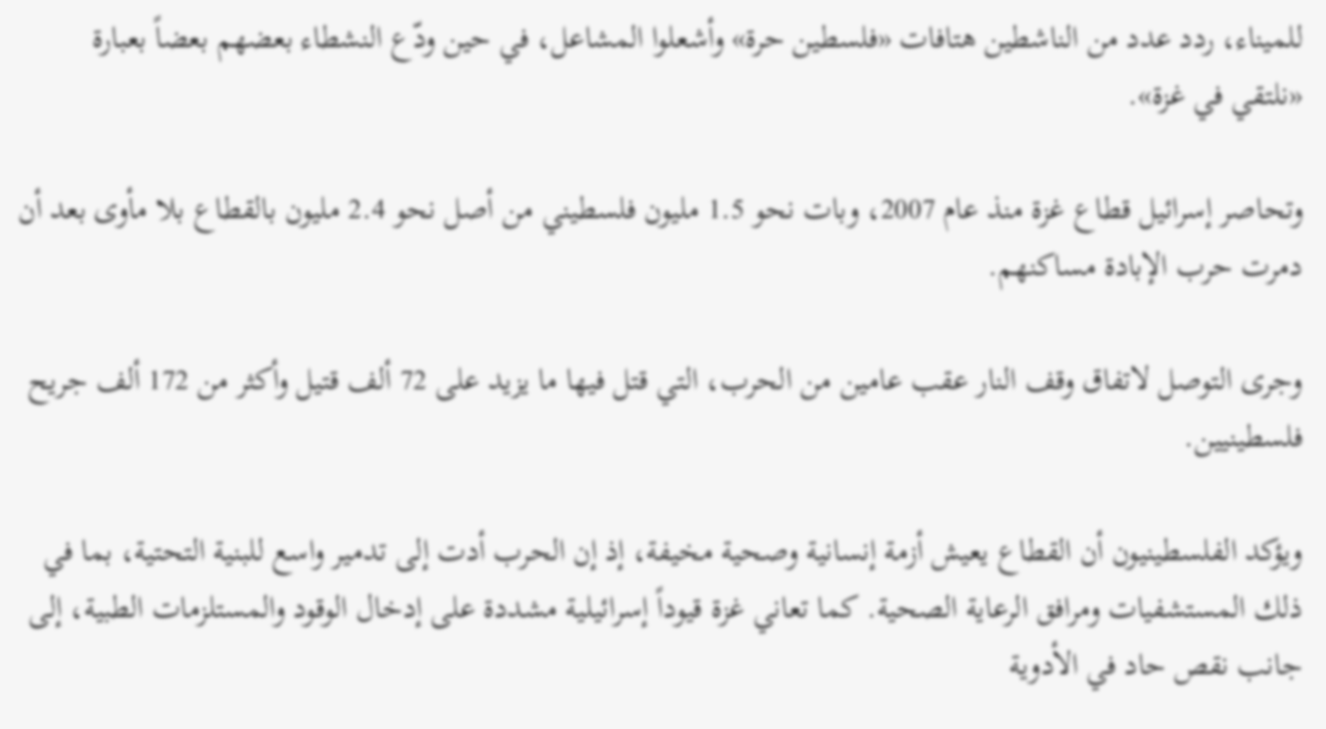للميناء، ردد عدد من الناشطين هتافات «فلسطين حرة» وأشعلوا المشاعل، في حين ودّع النشطاء بعضهم بعضاً بعبارة «نلتقي في غزة».

وتحاصر إسرائيل قطاع غزة منذ عام 2007، وبات نحو 1.5 مليون فلسطيني من أصل نحو 2.4 مليون بالقطاع بلا مأوى بعد أن دمرت حرب الإبادة مساكنهم.

وجرى التوصل لاتفاق وقف النار عقب عامين من الحرب، التي قتل فيها ما يزيد على 72 ألف قتيل وأكثر من 172 ألف جريح فلسطينيين.

ويؤكد الفلسطينيون أن القطاع يعيش أزمة إنسانية وصحية مخيفة، إذ إن الحرب أدت إلى تدمير واسع للبنية التحتية، بما في ذلك المستشفيات ومرافق الرعاية الصحية. كما تعاني غزة قيوداً إسرائيلية مشددة على إدخال الوقود والمستلزمات الطبية، إلى جانب نقص حاد في الأدوية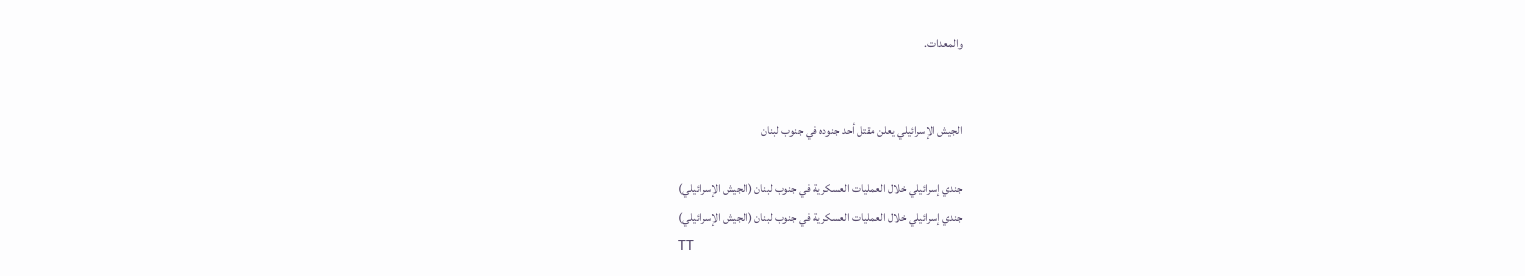والمعدات.


الجيش الإسرائيلي يعلن مقتل أحد جنوده في جنوب لبنان

جندي إسرائيلي خلال العمليات العسكرية في جنوب لبنان (الجيش الإسرائيلي)
جندي إسرائيلي خلال العمليات العسكرية في جنوب لبنان (الجيش الإسرائيلي)
TT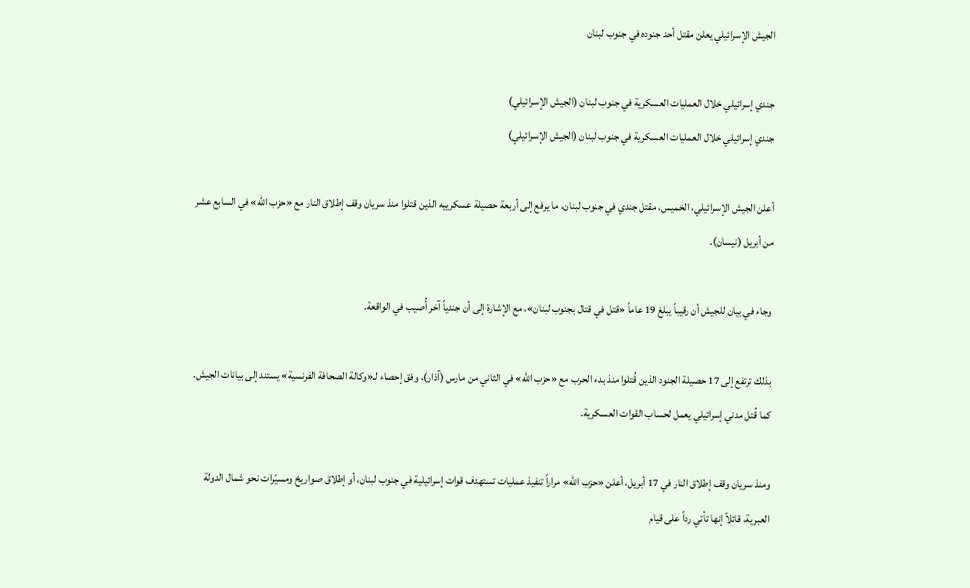الجيش الإسرائيلي يعلن مقتل أحد جنوده في جنوب لبنان

جندي إسرائيلي خلال العمليات العسكرية في جنوب لبنان (الجيش الإسرائيلي)
جندي إسرائيلي خلال العمليات العسكرية في جنوب لبنان (الجيش الإسرائيلي)

أعلن الجيش الإسرائيلي، الخميس، مقتل جندي في جنوب لبنان، ما يرفع إلى أربعة حصيلة عسكرييه الذين قتلوا منذ سريان وقف إطلاق النار مع «حزب الله» في السابع عشر من أبريل (نيسان).

وجاء في بيان للجيش أن رقيباً يبلغ 19 عاماً «قتل في قتال بجنوب لبنان»، مع الإشارة إلى أن جندياً آخر أُصيب في الواقعة.

بذلك ترتفع إلى 17 حصيلة الجنود الذين قُتلوا منذ بدء الحرب مع «حزب الله» في الثاني من مارس (آذار)، وفق إحصاء لـ«وكالة الصحافة الفرنسية» يستند إلى بيانات الجيش. كما قُتل مدني إسرائيلي يعمل لحساب القوات العسكرية.

ومنذ سريان وقف إطلاق النار في 17 أبريل، أعلن «حزب الله» مراراً تنفيذ عمليات تستهدف قوات إسرائيلية في جنوب لبنان، أو إطلاق صواريخ ومسيّرات نحو شمال الدولة العبرية، قائلاً إنها تأتي رداً على قيام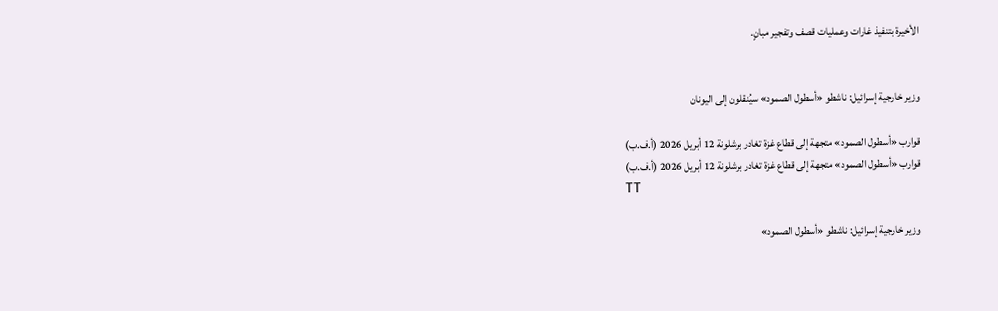الأخيرة بتنفيذ غارات وعمليات قصف وتفجير مبانٍ.


وزير خارجية إسرائيل: ناشطو «أسطول الصمود» سيُنقلون إلى اليونان

قوارب «أسطول الصمود» متجهة إلى قطاع غزة تغادر برشلونة 12 أبريل 2026 (أ.ف.ب)
قوارب «أسطول الصمود» متجهة إلى قطاع غزة تغادر برشلونة 12 أبريل 2026 (أ.ف.ب)
TT

وزير خارجية إسرائيل: ناشطو «أسطول الصمود»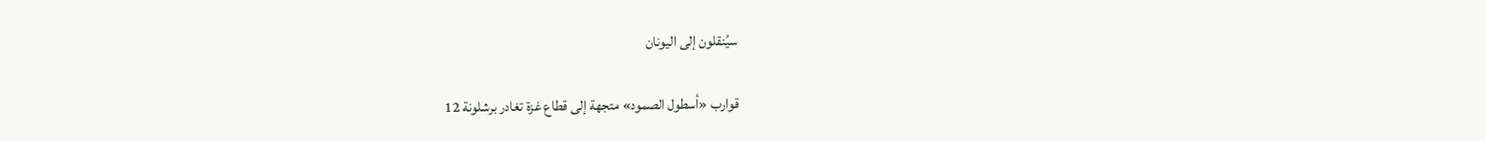سيُنقلون إلى اليونان

قوارب «أسطول الصمود» متجهة إلى قطاع غزة تغادر برشلونة 12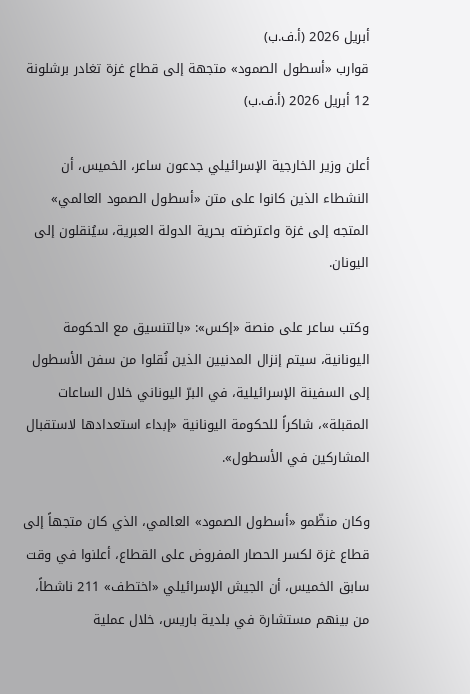أبريل 2026 (أ.ف.ب)
قوارب «أسطول الصمود» متجهة إلى قطاع غزة تغادر برشلونة 12 أبريل 2026 (أ.ف.ب)

أعلن وزير الخارجية الإسرائيلي جدعون ساعر، الخميس، أن النشطاء الذين كانوا على متن «أسطول الصمود العالمي» المتجه إلى غزة واعترضته بحرية الدولة العبرية، سيُنقلون إلى اليونان.

وكتب ساعر على منصة «إكس»: «بالتنسيق مع الحكومة اليونانية، سيتم إنزال المدنيين الذين نُقلوا من سفن الأسطول إلى السفينة الإسرائيلية، في البرّ اليوناني خلال الساعات المقبلة»، شاكراً للحكومة اليونانية «إبداء استعدادها لاستقبال المشاركين في الأسطول».

وكان منظّمو «أسطول الصمود» العالمي، الذي كان متجهاً إلى قطاع غزة لكسر الحصار المفروض على القطاع، أعلنوا في وقت سابق الخميس، أن الجيش الإسرائيلي «اختطف» 211 ناشطاً، من بينهم مستشارة في بلدية باريس، خلال عملية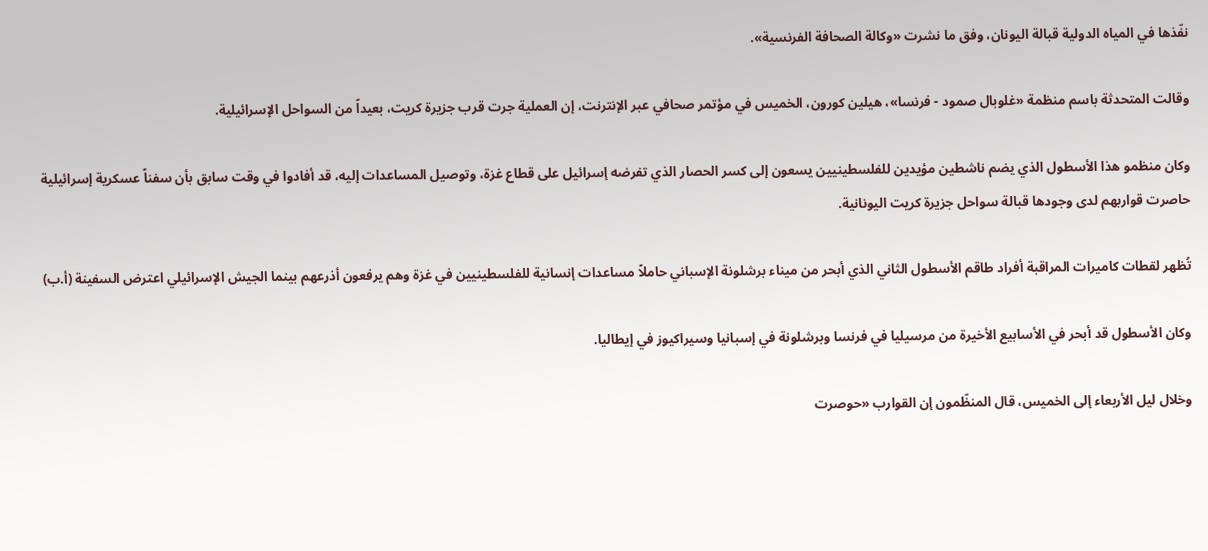نفّذها في المياه الدولية قبالة اليونان، وفق ما نشرت «وكالة الصحافة الفرنسية».

وقالت المتحدثة باسم منظمة «غلوبال صمود - فرنسا»، هيلين كورون، الخميس في مؤتمر صحافي عبر الإنترنت، إن العملية جرت قرب جزيرة كريت، بعيداً من السواحل الإسرائيلية.

وكان منظمو هذا الأسطول الذي يضم ناشطين مؤيدين للفلسطينيين يسعون إلى كسر الحصار الذي تفرضه إسرائيل على قطاع غزة، وتوصيل المساعدات إليه، قد أفادوا في وقت سابق بأن سفناً عسكرية إسرائيلية حاصرت قواربهم لدى وجودها قبالة سواحل جزيرة كريت اليونانية.

تُظهر لقطات كاميرات المراقبة أفراد طاقم الأسطول الثاني الذي أبحر من ميناء برشلونة الإسباني حاملاً مساعدات إنسانية للفلسطينيين في غزة وهم يرفعون أذرعهم بينما الجيش الإسرائيلي اعترض السفينة (أ.ب)

وكان الأسطول قد أبحر في الأسابيع الأخيرة من مرسيليا في فرنسا وبرشلونة في إسبانيا وسيراكيوز في إيطاليا.

وخلال ليل الأربعاء إلى الخميس، قال المنظّمون إن القوارب «حوصرت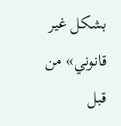بشكل غير قانوني» من قبل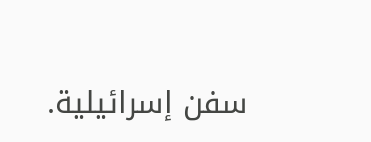سفن إسرائيلية.